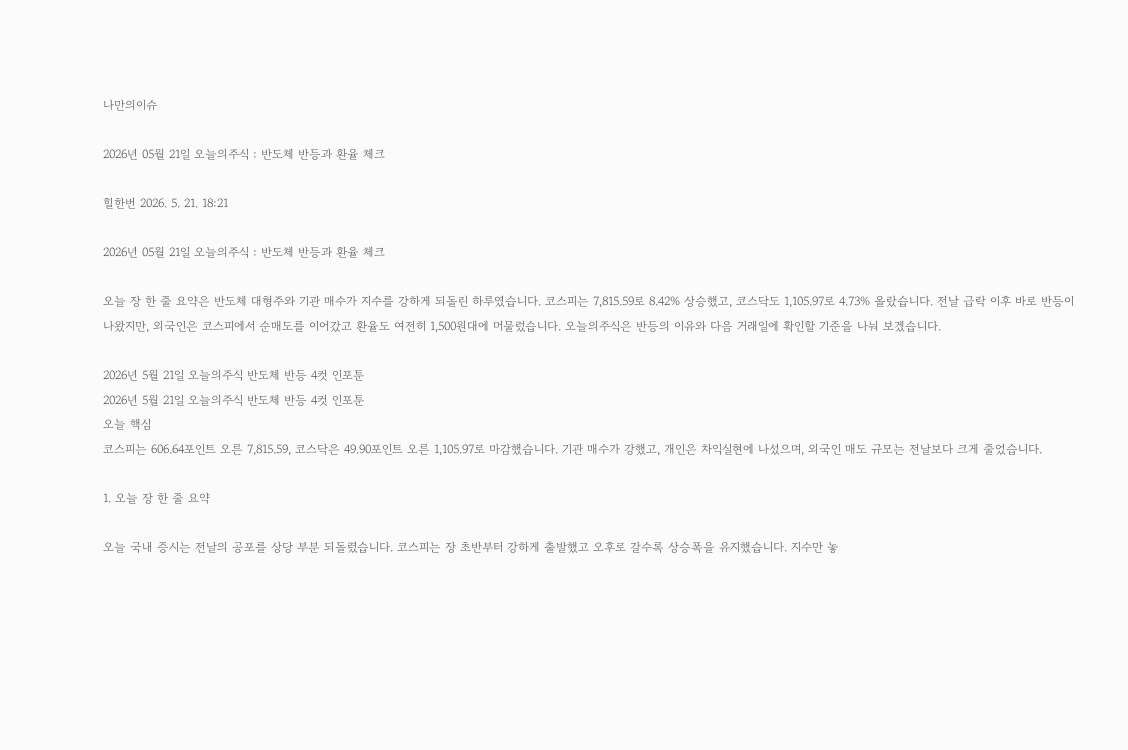나만의이슈

2026년 05월 21일 오늘의주식 : 반도체 반등과 환율 체크

힐한번 2026. 5. 21. 18:21

2026년 05월 21일 오늘의주식 : 반도체 반등과 환율 체크

오늘 장 한 줄 요약은 반도체 대형주와 기관 매수가 지수를 강하게 되돌린 하루였습니다. 코스피는 7,815.59로 8.42% 상승했고, 코스닥도 1,105.97로 4.73% 올랐습니다. 전날 급락 이후 바로 반등이 나왔지만, 외국인은 코스피에서 순매도를 이어갔고 환율도 여전히 1,500원대에 머물렀습니다. 오늘의주식은 반등의 이유와 다음 거래일에 확인할 기준을 나눠 보겠습니다.

2026년 5월 21일 오늘의주식 반도체 반등 4컷 인포툰
2026년 5월 21일 오늘의주식 반도체 반등 4컷 인포툰
오늘 핵심
코스피는 606.64포인트 오른 7,815.59, 코스닥은 49.90포인트 오른 1,105.97로 마감했습니다. 기관 매수가 강했고, 개인은 차익실현에 나섰으며, 외국인 매도 규모는 전날보다 크게 줄었습니다.

1. 오늘 장 한 줄 요약

오늘 국내 증시는 전날의 공포를 상당 부분 되돌렸습니다. 코스피는 장 초반부터 강하게 출발했고 오후로 갈수록 상승폭을 유지했습니다. 지수만 놓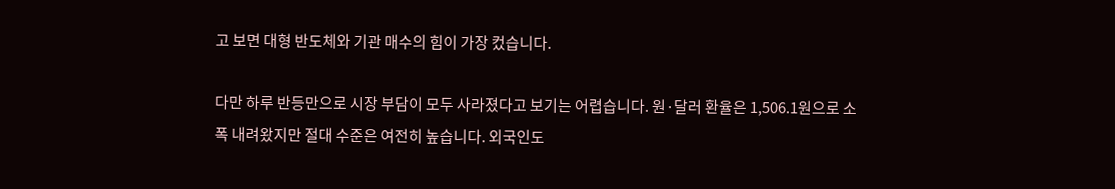고 보면 대형 반도체와 기관 매수의 힘이 가장 컸습니다.

다만 하루 반등만으로 시장 부담이 모두 사라졌다고 보기는 어렵습니다. 원·달러 환율은 1,506.1원으로 소폭 내려왔지만 절대 수준은 여전히 높습니다. 외국인도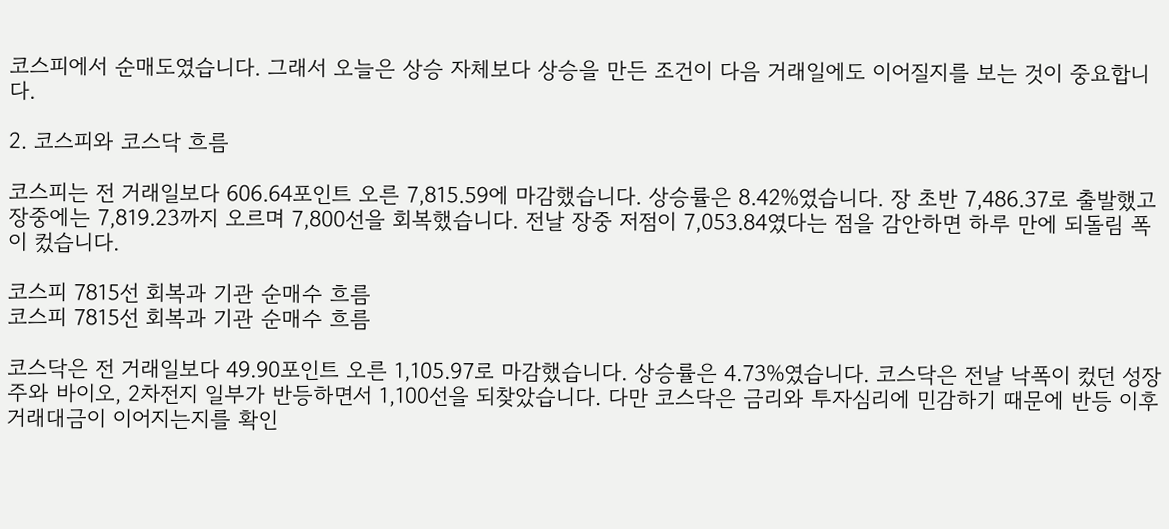코스피에서 순매도였습니다. 그래서 오늘은 상승 자체보다 상승을 만든 조건이 다음 거래일에도 이어질지를 보는 것이 중요합니다.

2. 코스피와 코스닥 흐름

코스피는 전 거래일보다 606.64포인트 오른 7,815.59에 마감했습니다. 상승률은 8.42%였습니다. 장 초반 7,486.37로 출발했고 장중에는 7,819.23까지 오르며 7,800선을 회복했습니다. 전날 장중 저점이 7,053.84였다는 점을 감안하면 하루 만에 되돌림 폭이 컸습니다.

코스피 7815선 회복과 기관 순매수 흐름
코스피 7815선 회복과 기관 순매수 흐름

코스닥은 전 거래일보다 49.90포인트 오른 1,105.97로 마감했습니다. 상승률은 4.73%였습니다. 코스닥은 전날 낙폭이 컸던 성장주와 바이오, 2차전지 일부가 반등하면서 1,100선을 되찾았습니다. 다만 코스닥은 금리와 투자심리에 민감하기 때문에 반등 이후 거래대금이 이어지는지를 확인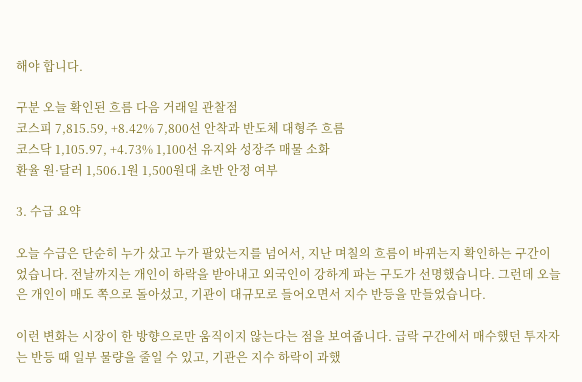해야 합니다.

구분 오늘 확인된 흐름 다음 거래일 관찰점
코스피 7,815.59, +8.42% 7,800선 안착과 반도체 대형주 흐름
코스닥 1,105.97, +4.73% 1,100선 유지와 성장주 매물 소화
환율 원·달러 1,506.1원 1,500원대 초반 안정 여부

3. 수급 요약

오늘 수급은 단순히 누가 샀고 누가 팔았는지를 넘어서, 지난 며칠의 흐름이 바뀌는지 확인하는 구간이었습니다. 전날까지는 개인이 하락을 받아내고 외국인이 강하게 파는 구도가 선명했습니다. 그런데 오늘은 개인이 매도 쪽으로 돌아섰고, 기관이 대규모로 들어오면서 지수 반등을 만들었습니다.

이런 변화는 시장이 한 방향으로만 움직이지 않는다는 점을 보여줍니다. 급락 구간에서 매수했던 투자자는 반등 때 일부 물량을 줄일 수 있고, 기관은 지수 하락이 과했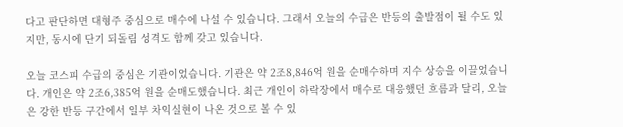다고 판단하면 대형주 중심으로 매수에 나설 수 있습니다. 그래서 오늘의 수급은 반등의 출발점이 될 수도 있지만, 동시에 단기 되돌림 성격도 함께 갖고 있습니다.

오늘 코스피 수급의 중심은 기관이었습니다. 기관은 약 2조8,846억 원을 순매수하며 지수 상승을 이끌었습니다. 개인은 약 2조6,385억 원을 순매도했습니다. 최근 개인이 하락장에서 매수로 대응했던 흐름과 달리, 오늘은 강한 반등 구간에서 일부 차익실현이 나온 것으로 볼 수 있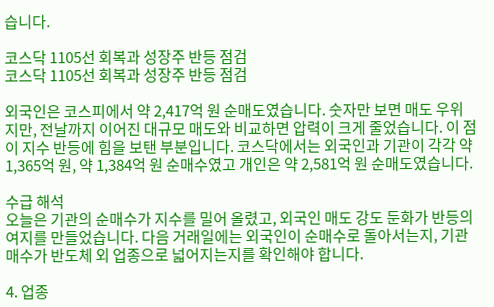습니다.

코스닥 1105선 회복과 성장주 반등 점검
코스닥 1105선 회복과 성장주 반등 점검

외국인은 코스피에서 약 2,417억 원 순매도였습니다. 숫자만 보면 매도 우위지만, 전날까지 이어진 대규모 매도와 비교하면 압력이 크게 줄었습니다. 이 점이 지수 반등에 힘을 보탠 부분입니다. 코스닥에서는 외국인과 기관이 각각 약 1,365억 원, 약 1,384억 원 순매수였고 개인은 약 2,581억 원 순매도였습니다.

수급 해석
오늘은 기관의 순매수가 지수를 밀어 올렸고, 외국인 매도 강도 둔화가 반등의 여지를 만들었습니다. 다음 거래일에는 외국인이 순매수로 돌아서는지, 기관 매수가 반도체 외 업종으로 넓어지는지를 확인해야 합니다.

4. 업종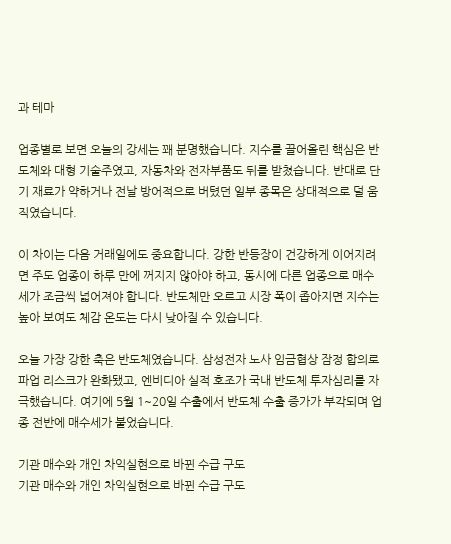과 테마

업종별로 보면 오늘의 강세는 꽤 분명했습니다. 지수를 끌어올린 핵심은 반도체와 대형 기술주였고, 자동차와 전자부품도 뒤를 받쳤습니다. 반대로 단기 재료가 약하거나 전날 방어적으로 버텼던 일부 종목은 상대적으로 덜 움직였습니다.

이 차이는 다음 거래일에도 중요합니다. 강한 반등장이 건강하게 이어지려면 주도 업종이 하루 만에 꺼지지 않아야 하고, 동시에 다른 업종으로 매수세가 조금씩 넓어져야 합니다. 반도체만 오르고 시장 폭이 좁아지면 지수는 높아 보여도 체감 온도는 다시 낮아질 수 있습니다.

오늘 가장 강한 축은 반도체였습니다. 삼성전자 노사 임금협상 잠정 합의로 파업 리스크가 완화됐고, 엔비디아 실적 호조가 국내 반도체 투자심리를 자극했습니다. 여기에 5월 1~20일 수출에서 반도체 수출 증가가 부각되며 업종 전반에 매수세가 붙었습니다.

기관 매수와 개인 차익실현으로 바뀐 수급 구도
기관 매수와 개인 차익실현으로 바뀐 수급 구도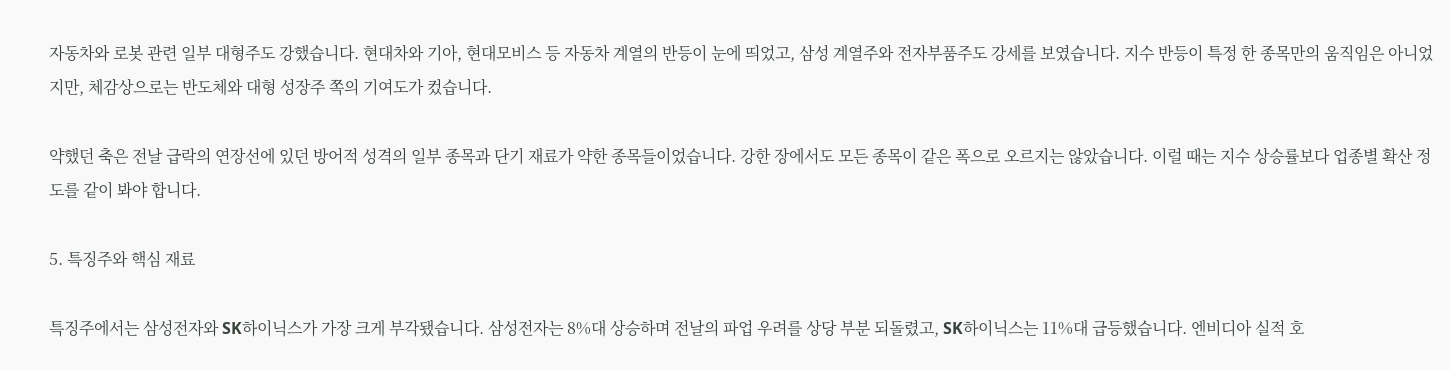자동차와 로봇 관련 일부 대형주도 강했습니다. 현대차와 기아, 현대모비스 등 자동차 계열의 반등이 눈에 띄었고, 삼성 계열주와 전자부품주도 강세를 보였습니다. 지수 반등이 특정 한 종목만의 움직임은 아니었지만, 체감상으로는 반도체와 대형 성장주 쪽의 기여도가 컸습니다.

약했던 축은 전날 급락의 연장선에 있던 방어적 성격의 일부 종목과 단기 재료가 약한 종목들이었습니다. 강한 장에서도 모든 종목이 같은 폭으로 오르지는 않았습니다. 이럴 때는 지수 상승률보다 업종별 확산 정도를 같이 봐야 합니다.

5. 특징주와 핵심 재료

특징주에서는 삼성전자와 SK하이닉스가 가장 크게 부각됐습니다. 삼성전자는 8%대 상승하며 전날의 파업 우려를 상당 부분 되돌렸고, SK하이닉스는 11%대 급등했습니다. 엔비디아 실적 호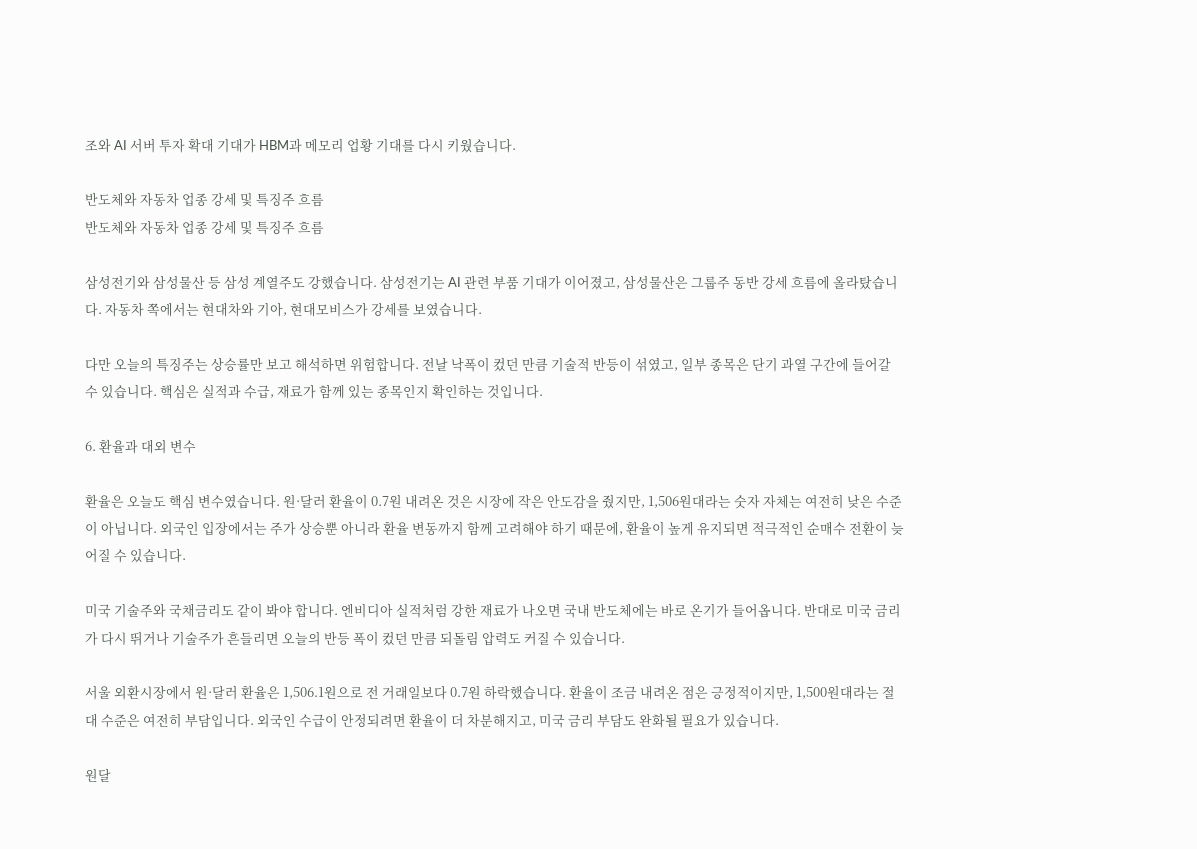조와 AI 서버 투자 확대 기대가 HBM과 메모리 업황 기대를 다시 키웠습니다.

반도체와 자동차 업종 강세 및 특징주 흐름
반도체와 자동차 업종 강세 및 특징주 흐름

삼성전기와 삼성물산 등 삼성 계열주도 강했습니다. 삼성전기는 AI 관련 부품 기대가 이어졌고, 삼성물산은 그룹주 동반 강세 흐름에 올라탔습니다. 자동차 쪽에서는 현대차와 기아, 현대모비스가 강세를 보였습니다.

다만 오늘의 특징주는 상승률만 보고 해석하면 위험합니다. 전날 낙폭이 컸던 만큼 기술적 반등이 섞였고, 일부 종목은 단기 과열 구간에 들어갈 수 있습니다. 핵심은 실적과 수급, 재료가 함께 있는 종목인지 확인하는 것입니다.

6. 환율과 대외 변수

환율은 오늘도 핵심 변수였습니다. 원·달러 환율이 0.7원 내려온 것은 시장에 작은 안도감을 줬지만, 1,506원대라는 숫자 자체는 여전히 낮은 수준이 아닙니다. 외국인 입장에서는 주가 상승뿐 아니라 환율 변동까지 함께 고려해야 하기 때문에, 환율이 높게 유지되면 적극적인 순매수 전환이 늦어질 수 있습니다.

미국 기술주와 국채금리도 같이 봐야 합니다. 엔비디아 실적처럼 강한 재료가 나오면 국내 반도체에는 바로 온기가 들어옵니다. 반대로 미국 금리가 다시 뛰거나 기술주가 흔들리면 오늘의 반등 폭이 컸던 만큼 되돌림 압력도 커질 수 있습니다.

서울 외환시장에서 원·달러 환율은 1,506.1원으로 전 거래일보다 0.7원 하락했습니다. 환율이 조금 내려온 점은 긍정적이지만, 1,500원대라는 절대 수준은 여전히 부담입니다. 외국인 수급이 안정되려면 환율이 더 차분해지고, 미국 금리 부담도 완화될 필요가 있습니다.

원달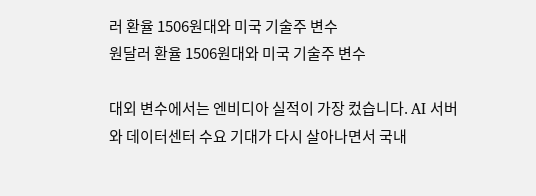러 환율 1506원대와 미국 기술주 변수
원달러 환율 1506원대와 미국 기술주 변수

대외 변수에서는 엔비디아 실적이 가장 컸습니다. AI 서버와 데이터센터 수요 기대가 다시 살아나면서 국내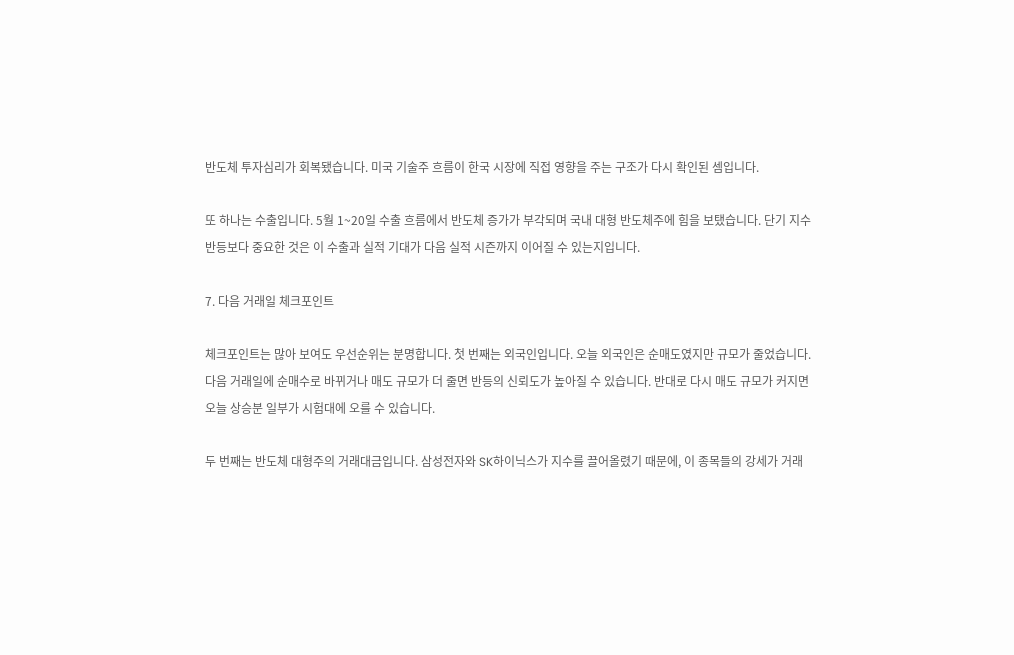반도체 투자심리가 회복됐습니다. 미국 기술주 흐름이 한국 시장에 직접 영향을 주는 구조가 다시 확인된 셈입니다.

또 하나는 수출입니다. 5월 1~20일 수출 흐름에서 반도체 증가가 부각되며 국내 대형 반도체주에 힘을 보탰습니다. 단기 지수 반등보다 중요한 것은 이 수출과 실적 기대가 다음 실적 시즌까지 이어질 수 있는지입니다.

7. 다음 거래일 체크포인트

체크포인트는 많아 보여도 우선순위는 분명합니다. 첫 번째는 외국인입니다. 오늘 외국인은 순매도였지만 규모가 줄었습니다. 다음 거래일에 순매수로 바뀌거나 매도 규모가 더 줄면 반등의 신뢰도가 높아질 수 있습니다. 반대로 다시 매도 규모가 커지면 오늘 상승분 일부가 시험대에 오를 수 있습니다.

두 번째는 반도체 대형주의 거래대금입니다. 삼성전자와 SK하이닉스가 지수를 끌어올렸기 때문에, 이 종목들의 강세가 거래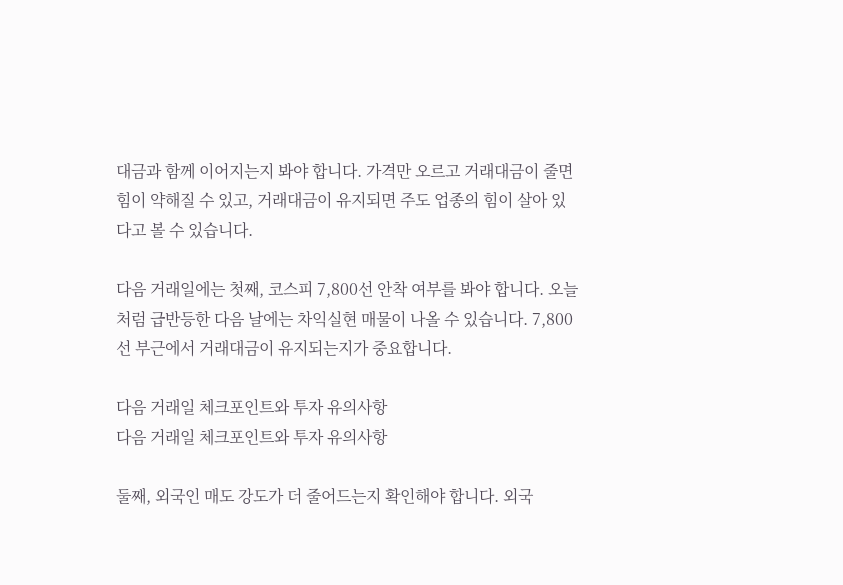대금과 함께 이어지는지 봐야 합니다. 가격만 오르고 거래대금이 줄면 힘이 약해질 수 있고, 거래대금이 유지되면 주도 업종의 힘이 살아 있다고 볼 수 있습니다.

다음 거래일에는 첫째, 코스피 7,800선 안착 여부를 봐야 합니다. 오늘처럼 급반등한 다음 날에는 차익실현 매물이 나올 수 있습니다. 7,800선 부근에서 거래대금이 유지되는지가 중요합니다.

다음 거래일 체크포인트와 투자 유의사항
다음 거래일 체크포인트와 투자 유의사항

둘째, 외국인 매도 강도가 더 줄어드는지 확인해야 합니다. 외국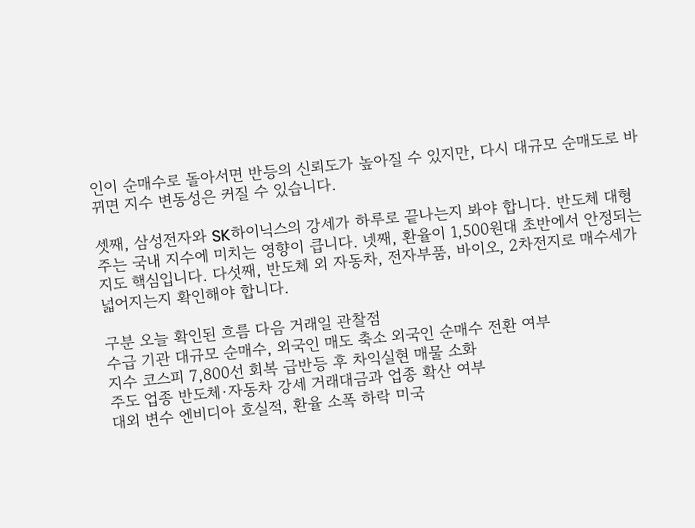인이 순매수로 돌아서면 반등의 신뢰도가 높아질 수 있지만, 다시 대규모 순매도로 바뀌면 지수 변동성은 커질 수 있습니다.

셋째, 삼성전자와 SK하이닉스의 강세가 하루로 끝나는지 봐야 합니다. 반도체 대형주는 국내 지수에 미치는 영향이 큽니다. 넷째, 환율이 1,500원대 초반에서 안정되는지도 핵심입니다. 다섯째, 반도체 외 자동차, 전자부품, 바이오, 2차전지로 매수세가 넓어지는지 확인해야 합니다.

구분 오늘 확인된 흐름 다음 거래일 관찰점
수급 기관 대규모 순매수, 외국인 매도 축소 외국인 순매수 전환 여부
지수 코스피 7,800선 회복 급반등 후 차익실현 매물 소화
주도 업종 반도체·자동차 강세 거래대금과 업종 확산 여부
대외 변수 엔비디아 호실적, 환율 소폭 하락 미국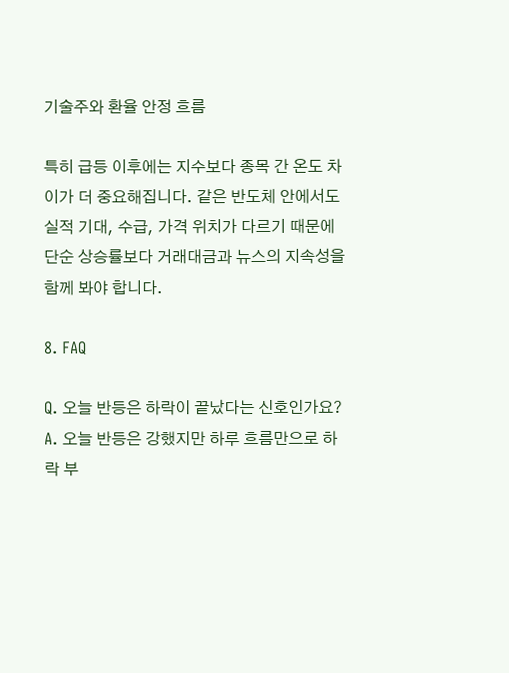기술주와 환율 안정 흐름

특히 급등 이후에는 지수보다 종목 간 온도 차이가 더 중요해집니다. 같은 반도체 안에서도 실적 기대, 수급, 가격 위치가 다르기 때문에 단순 상승률보다 거래대금과 뉴스의 지속성을 함께 봐야 합니다.

8. FAQ

Q. 오늘 반등은 하락이 끝났다는 신호인가요?
A. 오늘 반등은 강했지만 하루 흐름만으로 하락 부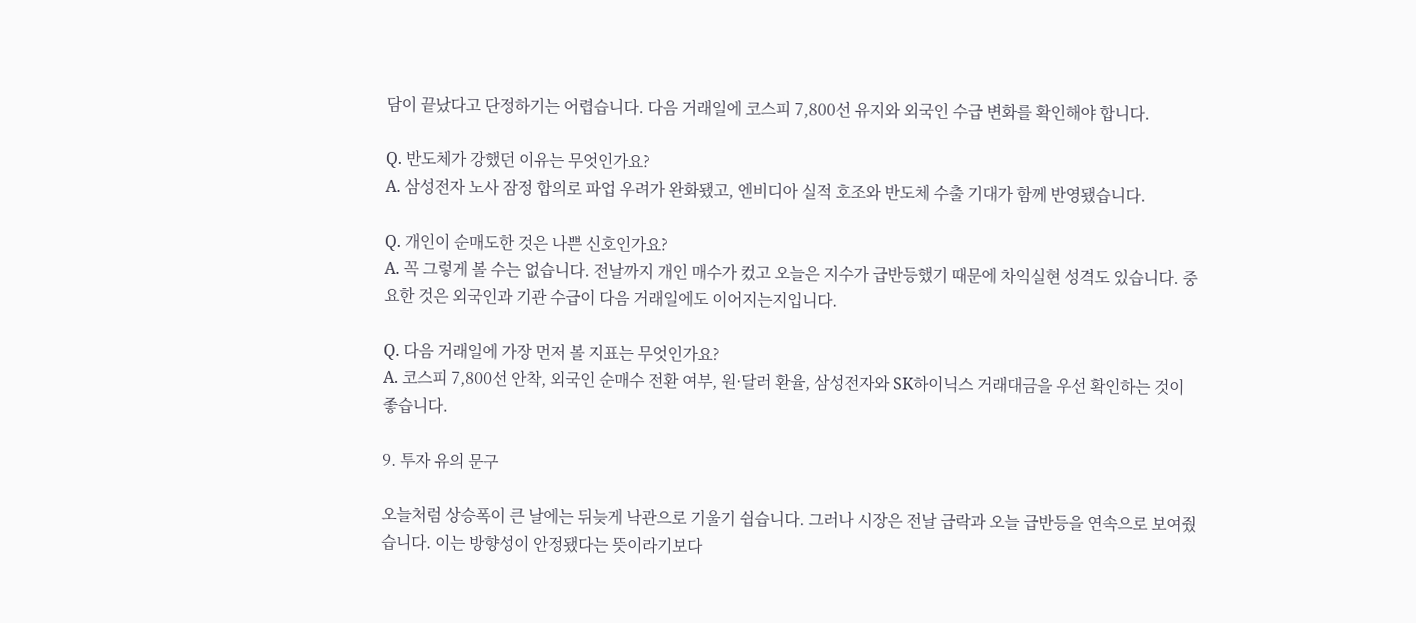담이 끝났다고 단정하기는 어렵습니다. 다음 거래일에 코스피 7,800선 유지와 외국인 수급 변화를 확인해야 합니다.

Q. 반도체가 강했던 이유는 무엇인가요?
A. 삼성전자 노사 잠정 합의로 파업 우려가 완화됐고, 엔비디아 실적 호조와 반도체 수출 기대가 함께 반영됐습니다.

Q. 개인이 순매도한 것은 나쁜 신호인가요?
A. 꼭 그렇게 볼 수는 없습니다. 전날까지 개인 매수가 컸고 오늘은 지수가 급반등했기 때문에 차익실현 성격도 있습니다. 중요한 것은 외국인과 기관 수급이 다음 거래일에도 이어지는지입니다.

Q. 다음 거래일에 가장 먼저 볼 지표는 무엇인가요?
A. 코스피 7,800선 안착, 외국인 순매수 전환 여부, 원·달러 환율, 삼성전자와 SK하이닉스 거래대금을 우선 확인하는 것이 좋습니다.

9. 투자 유의 문구

오늘처럼 상승폭이 큰 날에는 뒤늦게 낙관으로 기울기 쉽습니다. 그러나 시장은 전날 급락과 오늘 급반등을 연속으로 보여줬습니다. 이는 방향성이 안정됐다는 뜻이라기보다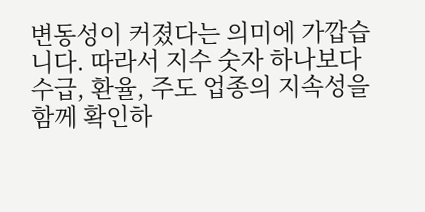변동성이 커졌다는 의미에 가깝습니다. 따라서 지수 숫자 하나보다 수급, 환율, 주도 업종의 지속성을 함께 확인하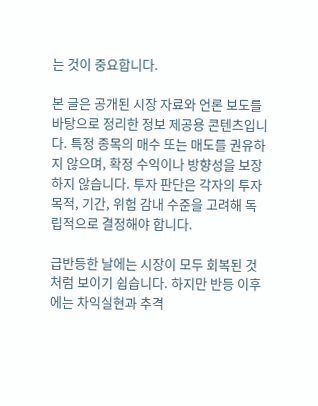는 것이 중요합니다.

본 글은 공개된 시장 자료와 언론 보도를 바탕으로 정리한 정보 제공용 콘텐츠입니다. 특정 종목의 매수 또는 매도를 권유하지 않으며, 확정 수익이나 방향성을 보장하지 않습니다. 투자 판단은 각자의 투자 목적, 기간, 위험 감내 수준을 고려해 독립적으로 결정해야 합니다.

급반등한 날에는 시장이 모두 회복된 것처럼 보이기 쉽습니다. 하지만 반등 이후에는 차익실현과 추격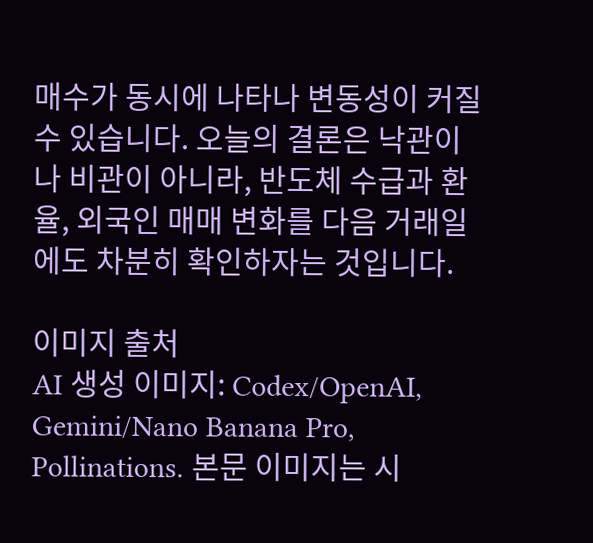매수가 동시에 나타나 변동성이 커질 수 있습니다. 오늘의 결론은 낙관이나 비관이 아니라, 반도체 수급과 환율, 외국인 매매 변화를 다음 거래일에도 차분히 확인하자는 것입니다.

이미지 출처
AI 생성 이미지: Codex/OpenAI, Gemini/Nano Banana Pro, Pollinations. 본문 이미지는 시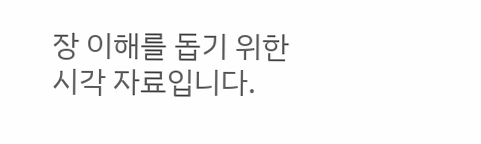장 이해를 돕기 위한 시각 자료입니다.